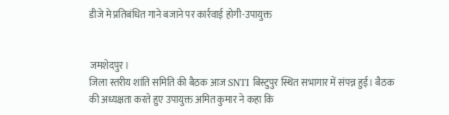डीजे मे प्रतिबंधित गाने बजाने पर कार्रवाई होगी-उपायुक्त


जमशेदपुर।
जिला स्तरीय शांति समिति की बैठक आज SNTI बिस्टुपुर स्थित सभागार में संपन्न हुई। बैठक की अध्यक्षता करते हुए उपायुक्त अमित कुमार ने कहा कि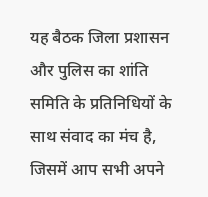यह बैठक जिला प्रशासन और पुलिस का शांति समिति के प्रतिनिधियों के साथ संवाद का मंच है, जिसमें आप सभी अपने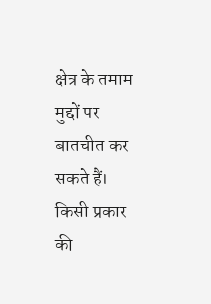क्षेत्र के तमाम मुद्दों पर बातचीत कर सकते हैं। किसी प्रकार की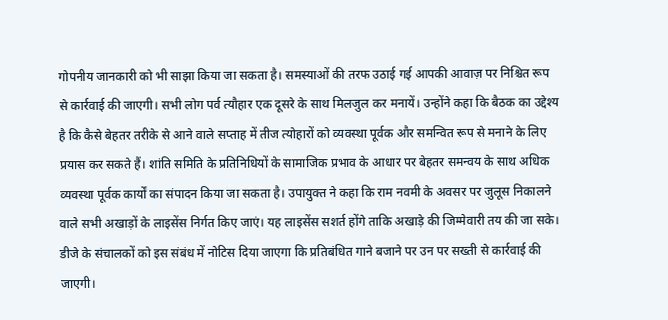गोपनीय जानकारी को भी साझा किया जा सकता है। समस्याओं की तरफ उठाई गई आपकी आवाज़ पर निश्चित रूप से कार्रवाई की जाएगी। सभी लोग पर्व त्यौहार एक दूसरे के साथ मिलजुल कर मनायें। उन्होंने कहा कि बैठक का उद्देश्य है कि कैसे बेहतर तरीके से आने वाले सप्ताह में तीज त्योहारों को व्यवस्था पूर्वक और समन्वित रूप से मनाने के लिए प्रयास कर सकते हैं। शांति समिति के प्रतिनिधियों के सामाजिक प्रभाव के आधार पर बेहतर समन्वय के साथ अधिक व्यवस्था पूर्वक कार्यों का संपादन किया जा सकता है। उपायुक्त ने कहा कि राम नवमी के अवसर पर जुलूस निकालने वाले सभी अखाड़ों के लाइसेंस निर्गत किए जाएं। यह लाइसेंस सशर्त होंगे ताकि अखाड़े की जिम्मेवारी तय की जा सके। डीजे के संचालकों को इस संबंध में नोटिस दिया जाएगा कि प्रतिबंधित गाने बजाने पर उन पर सख्ती से कार्रवाई की जाएगी।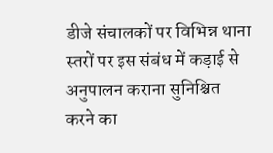डीजे संचालकों पर विभिन्न थाना स्तरों पर इस संबंध में कड़ाई से अनुपालन कराना सुनिश्चित करने का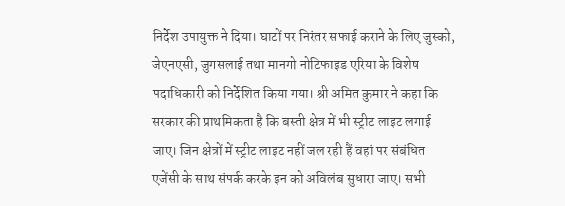निर्देश उपायुक्त ने दिया। घाटों पर निरंतर सफाई कराने के लिए जुस्को, जेएनएसी, जुगसलाई तथा मानगो नोटिफाइड एरिया के विशेष पदाधिकारी को निर्देशित किया गया। श्री अमित कुमार ने कहा कि सरकार की प्राथमिकता है कि बस्ती क्षेत्र में भी स्ट्रीट लाइट लगाई जाए। जिन क्षेत्रों में स्ट्रीट लाइट नहीं जल रही हैं वहां पर संबंधित एजेंसी के साथ संपर्क करके इन को अविलंब सुधारा जाए। सभी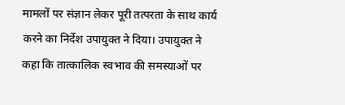मामलों पर संज्ञान लेकर पूरी तत्परता के साथ कार्य करने का निर्देश उपायुक्त ने दिया। उपायुक्त ने कहा कि तात्कालिक स्वभाव की समस्याओं पर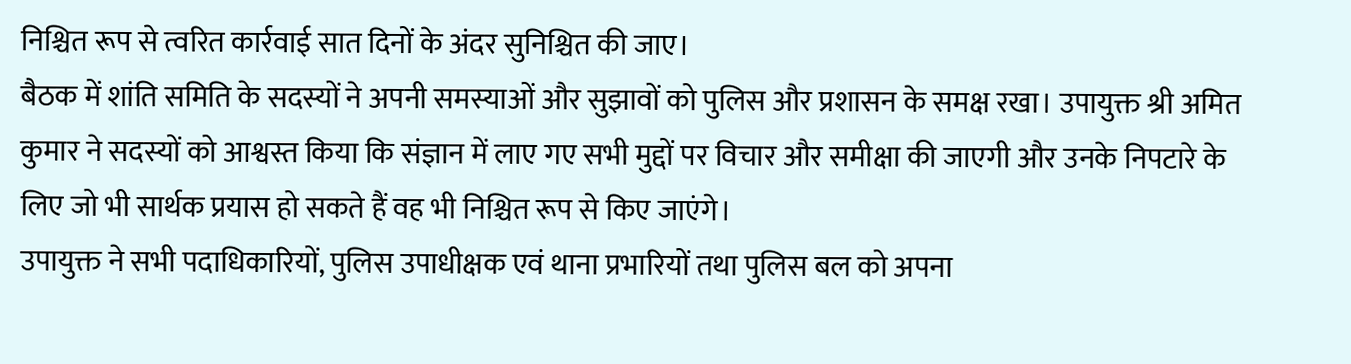निश्चित रूप से त्वरित कार्रवाई सात दिनों के अंदर सुनिश्चित की जाए।
बैठक में शांति समिति के सदस्यों ने अपनी समस्याओं और सुझावों को पुलिस और प्रशासन के समक्ष रखा। उपायुक्त श्री अमित कुमार ने सदस्यों को आश्वस्त किया कि संज्ञान में लाए गए सभी मुद्दों पर विचार और समीक्षा की जाएगी और उनके निपटारे के लिए जो भी सार्थक प्रयास हो सकते हैं वह भी निश्चित रूप से किए जाएंगे।
उपायुक्त ने सभी पदाधिकारियों, पुलिस उपाधीक्षक एवं थाना प्रभारियों तथा पुलिस बल को अपना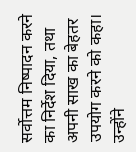सर्वोत्तम निष्पादन करने का निर्देश दिया, तथा अपनी साख का बेहतर उपयोग करने को कहा। उन्होंने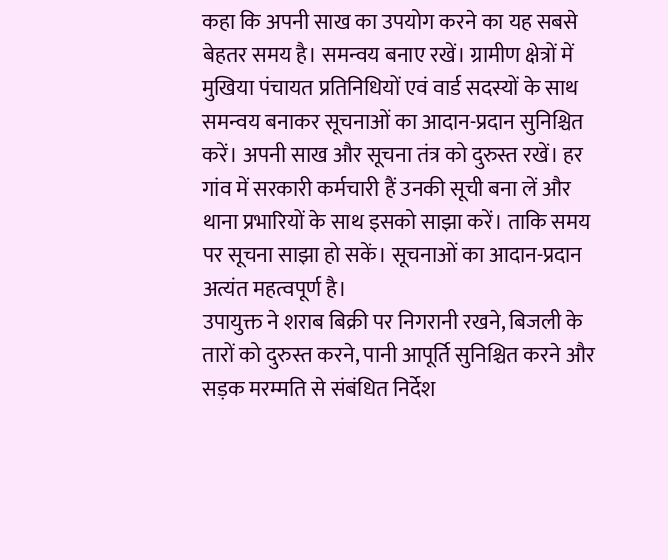कहा कि अपनी साख का उपयोग करने का यह सबसे बेहतर समय है। समन्वय बनाए रखें। ग्रामीण क्षेत्रों में मुखिया पंचायत प्रतिनिधियों एवं वार्ड सदस्यों के साथ समन्वय बनाकर सूचनाओं का आदान-प्रदान सुनिश्चित करें। अपनी साख और सूचना तंत्र को दुरुस्त रखें। हर गांव में सरकारी कर्मचारी हैं उनकी सूची बना लें और थाना प्रभारियों के साथ इसको साझा करें। ताकि समय पर सूचना साझा हो सकें। सूचनाओं का आदान-प्रदान अत्यंत महत्वपूर्ण है।
उपायुक्त ने शराब बिक्री पर निगरानी रखने, बिजली के तारों को दुरुस्त करने, पानी आपूर्ति सुनिश्चित करने और सड़क मरम्मति से संबंधित निर्देश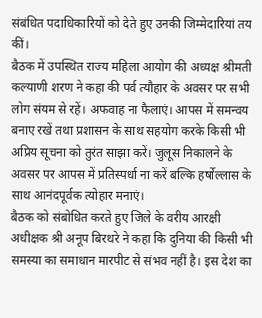संबंधित पदाधिकारियों को देते हुए उनकी जिम्मेदारियां तय कीं।
बैठक में उपस्थित राज्य महिला आयोग की अध्यक्ष श्रीमती कल्याणी शरण ने कहा की पर्व त्यौहार के अवसर पर सभी लोग संयम से रहें। अफवाह ना फैलाएं। आपस में समन्वय बनाए रखें तथा प्रशासन के साथ सहयोग करके किसी भी अप्रिय सूचना को तुरंत साझा करें। जुलूस निकालने के अवसर पर आपस में प्रतिस्पर्धा ना करें बल्कि हर्षोल्लास के साथ आनंदपूर्वक त्योहार मनाएं।
बैठक को संबोधित करते हुए जिले के वरीय आरक्षी अधीक्षक श्री अनूप बिरथरे ने कहा कि दुनिया की किसी भी समस्या का समाधान मारपीट से संभव नहीं है। इस देश का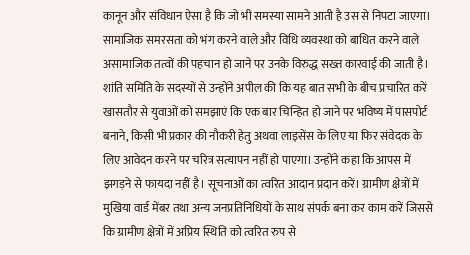कानून और संविधान ऐसा है कि जो भी समस्या सामने आती है उस से निपटा जाएगा। सामाजिक समरसता को भंग करने वाले और विधि व्यवस्था को बाधित करने वाले असामाजिक तत्वों की पहचान हो जाने पर उनके विरुद्ध सख्त कारवाई की जाती है। शांति समिति के सदस्यों से उन्होंने अपील की कि यह बात सभी के बीच प्रचारित करें खासतौर से युवाओं को समझाएं कि एक बार चिन्हित हो जाने पर भविष्य में पासपोर्ट बनाने, किसी भी प्रकार की नौकरी हेतु अथवा लाइसेंस के लिए या फिर संवेदक के लिए आवेदन करने पर चरित्र सत्यापन नहीं हो पाएगा। उन्होंने कहा कि आपस में झगड़ने से फायदा नहीं है। सूचनाओं का त्वरित आदान प्रदान करें। ग्रामीण क्षेत्रों में मुखिया वार्ड मेंबर तथा अन्य जनप्रतिनिधियों के साथ संपर्क बना कर काम करें जिससे कि ग्रामीण क्षेत्रों में अप्रिय स्थिति को त्वरित रुप से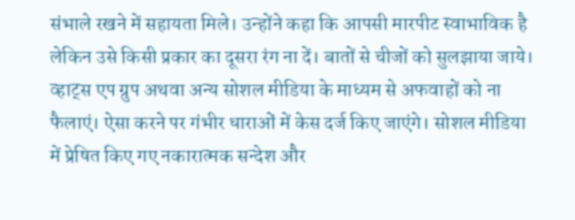संभाले रखने में सहायता मिले। उन्होंने कहा कि आपसी मारपीट स्वाभाविक है लेकिन उसे किसी प्रकार का दूसरा रंग ना दें। बातों से चीजों को सुलझाया जाये। व्हाट्स एप ग्रुप अथवा अन्य सोशल मीडिया के माध्यम से अफवाहों को ना फैलाएं। ऐसा करने पर गंभीर धाराओं में केस दर्ज किए जाएंगे। सोशल मीडिया में प्रेषित किए गए नकारात्मक सन्देश और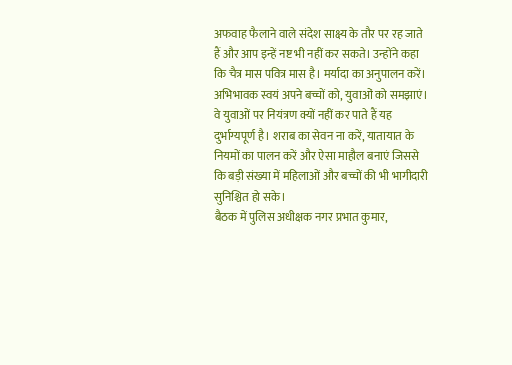अफवाह फैलाने वाले संदेश साक्ष्य के तौर पर रह जाते हैं और आप इन्हें नष्ट भी नहीं कर सकते। उन्होंने कहा कि चैत्र मास पवित्र मास है। मर्यादा का अनुपालन करें। अभिभावक स्वयं अपने बच्चों को, युवाओं को समझाएं। वे युवाओं पर नियंत्रण क्यों नहीं कर पाते हैं यह दुर्भाग्यपूर्ण है। शराब का सेवन ना करें, यातायात के नियमों का पालन करें और ऐसा माहौल बनाएं जिससे कि बड़ी संख्या में महिलाओं और बच्चों की भी भागीदारी सुनिश्चित हो सके।
बैठक में पुलिस अधीक्षक नगर प्रभात कुमार,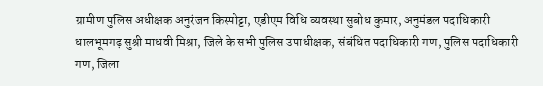ग्रामीण पुलिस अधीक्षक अनुरंजन किस्पोट्टा, एडीएम विधि व्यवस्था सुबोध कुमार, अनुमंडल पदाधिकारी धालभूमगढ़ सुश्री माधवी मिश्रा, जिले के सभी पुलिस उपाधीक्षक, संबंधित पदाधिकारी गण, पुलिस पदाधिकारी गण, जिला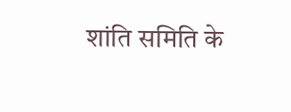शांति समिति के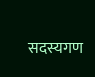सदस्यगण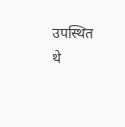उपस्थित थे